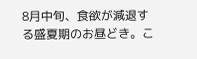8月中旬、食欲が減退する盛夏期のお昼どき。こ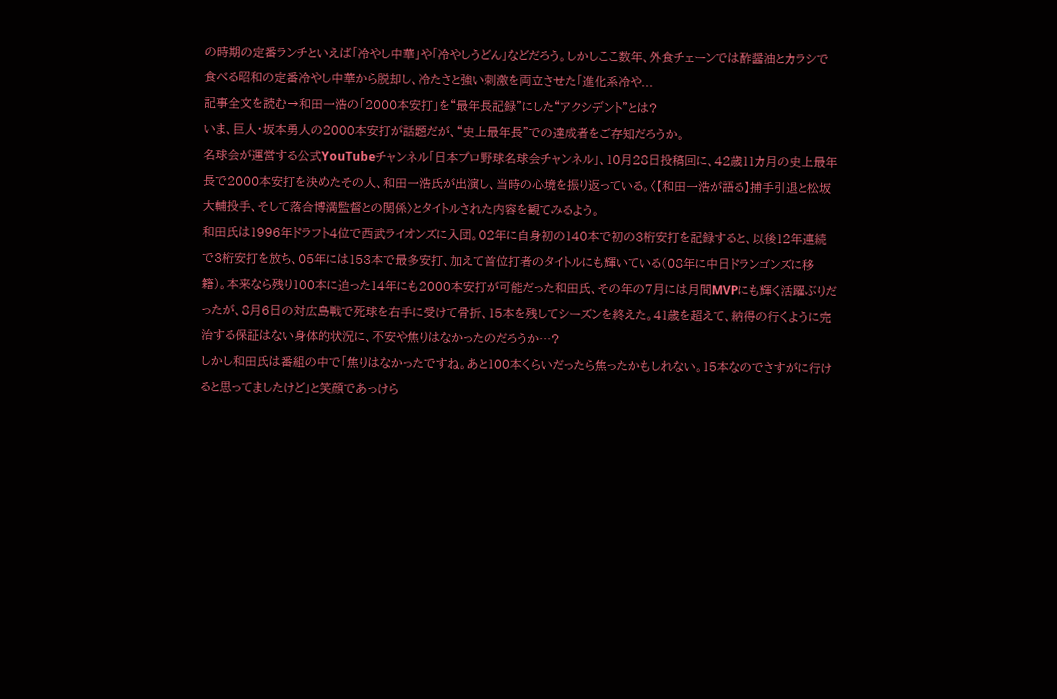の時期の定番ランチといえば「冷やし中華」や「冷やしうどん」などだろう。しかしここ数年、外食チェーンでは酢醤油とカラシで食べる昭和の定番冷やし中華から脱却し、冷たさと強い刺激を両立させた「進化系冷や...
記事全文を読む→和田一浩の「2000本安打」を“最年長記録”にした“アクシデント”とは?
いま、巨人・坂本勇人の2000本安打が話題だが、“史上最年長”での達成者をご存知だろうか。
名球会が運営する公式YouTubeチャンネル「日本プロ野球名球会チャンネル」、10月28日投稿回に、42歳11カ月の史上最年長で2000本安打を決めたその人、和田一浩氏が出演し、当時の心境を振り返っている。〈【和田一浩が語る】捕手引退と松坂大輔投手、そして落合博満監督との関係〉とタイトルされた内容を観てみるよう。
和田氏は1996年ドラフト4位で西武ライオンズに入団。02年に自身初の140本で初の3桁安打を記録すると、以後12年連続で3桁安打を放ち、05年には153本で最多安打、加えて首位打者のタイトルにも輝いている(08年に中日ドランゴンズに移籍)。本来なら残り100本に迫った14年にも2000本安打が可能だった和田氏、その年の7月には月間MVPにも輝く活躍ぶりだったが、8月6日の対広島戦で死球を右手に受けて骨折、15本を残してシーズンを終えた。41歳を超えて、納得の行くように完治する保証はない身体的状況に、不安や焦りはなかったのだろうか…?
しかし和田氏は番組の中で「焦りはなかったですね。あと100本くらいだったら焦ったかもしれない。15本なのでさすがに行けると思ってましたけど」と笑顔であっけら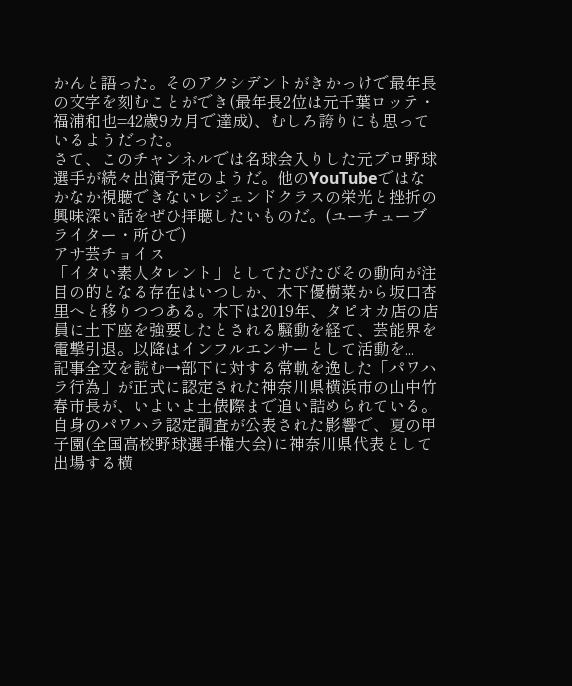かんと語った。そのアクシデントがきかっけで最年長の文字を刻むことができ(最年長2位は元千葉ロッテ・福浦和也=42歳9カ月で達成)、むしろ誇りにも思っているようだった。
さて、このチャンネルでは名球会入りした元プロ野球選手が続々出演予定のようだ。他のYouTubeではなかなか視聴できないレジェンドクラスの栄光と挫折の興味深い話をぜひ拝聴したいものだ。(ユーチューブライター・所ひで)
アサ芸チョイス
「イタい素人タレント」としてたびたびその動向が注目の的となる存在はいつしか、木下優樹菜から坂口杏里へと移りつつある。木下は2019年、タピオカ店の店員に土下座を強要したとされる騒動を経て、芸能界を電撃引退。以降はインフルエンサーとして活動を...
記事全文を読む→部下に対する常軌を逸した「パワハラ行為」が正式に認定された神奈川県横浜市の山中竹春市長が、いよいよ土俵際まで追い詰められている。自身のパワハラ認定調査が公表された影響で、夏の甲子園(全国高校野球選手権大会)に神奈川県代表として出場する横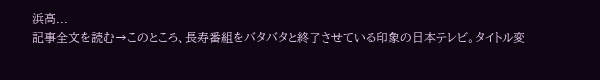浜高...
記事全文を読む→このところ、長寿番組をバタバタと終了させている印象の日本テレビ。タイトル変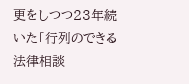更をしつつ23年続いた「行列のできる法律相談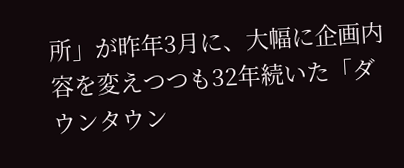所」が昨年3月に、大幅に企画内容を変えつつも32年続いた「ダウンタウン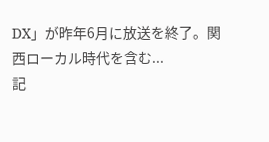DX」が昨年6月に放送を終了。関西ローカル時代を含む...
記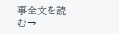事全文を読む→